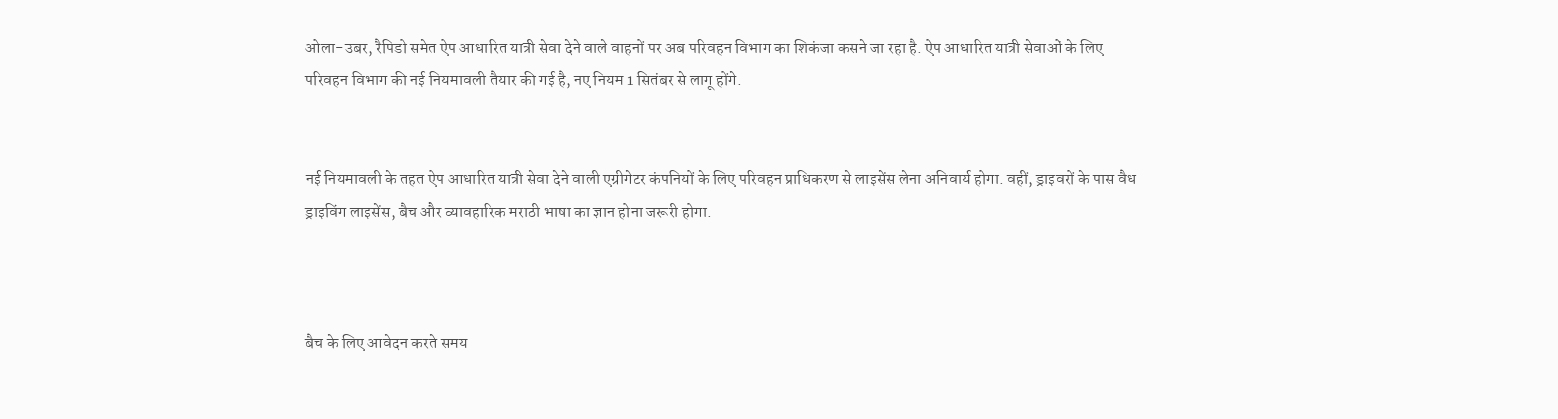ओला-उबर, रैपिडो समेत ऐप आधारित यात्री सेवा देने वाले वाहनों पर अब परिवहन विभाग का शिकंजा कसने जा रहा है. ऐप आधारित यात्री सेवाओं के लिए परिवहन विभाग की नई नियमावली तैयार की गई है, नए नियम 1 सितंबर से लागू होंगे.


नई नियमावली के तहत ऐप आधारित यात्री सेवा देने वाली एग्रीगेटर कंपनियों के लिए परिवहन प्राधिकरण से लाइसेंस लेना अनिवार्य होगा. वहीं, ड्राइवरों के पास वैध ड्राइविंग लाइसेंस, बैच और व्यावहारिक मराठी भाषा का ज्ञान होना जरूरी होगा.



बैच के लिए आवेदन करते समय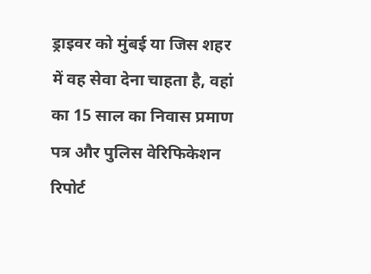ड्राइवर को मुंबई या जिस शहर में वह सेवा देना चाहता है, वहां का 15 साल का निवास प्रमाण पत्र और पुलिस वेरिफिकेशन रिपोर्ट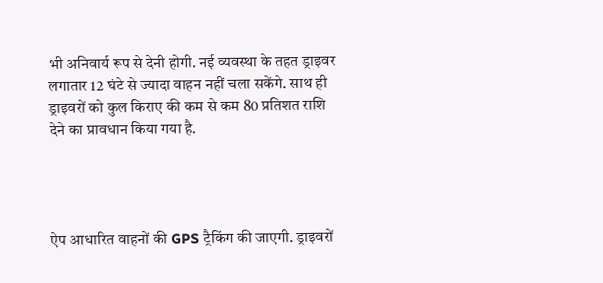भी अनिवार्य रूप से देनी होगी. नई व्यवस्था के तहत ड्राइवर लगातार 12 घंटे से ज्यादा वाहन नहीं चला सकेंगे. साथ ही ड्राइवरों को कुल किराए की कम से कम 80 प्रतिशत राशि देने का प्रावधान किया गया है.




ऐप आधारित वाहनों की GPS ट्रैकिंग की जाएगी. ड्राइवरों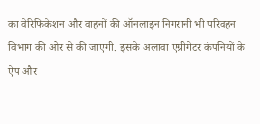का वेरिफिकेशन और वाहनों की ऑनलाइन निगरानी भी परिवहन विभाग की ओर से की जाएगी. इसके अलावा एग्रीगेटर कंपनियों के ऐप और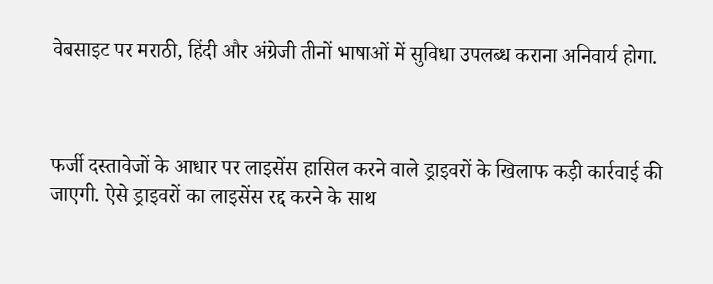वेबसाइट पर मराठी, हिंदी और अंग्रेजी तीनों भाषाओं में सुविधा उपलब्ध कराना अनिवार्य होगा.



फर्जी दस्तावेजों के आधार पर लाइसेंस हासिल करने वाले ड्राइवरों के खिलाफ कड़ी कार्रवाई की जाएगी. ऐसे ड्राइवरों का लाइसेंस रद्द करने के साथ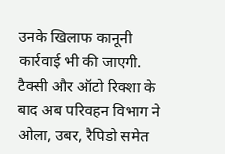उनके खिलाफ कानूनी कार्रवाई भी की जाएगी. टैक्सी और ऑटो रिक्शा के बाद अब परिवहन विभाग ने ओला, उबर, रैपिडो समेत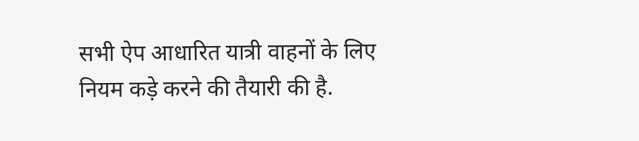सभी ऐप आधारित यात्री वाहनों के लिए नियम कड़े करने की तैयारी की है.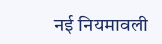नई नियमावली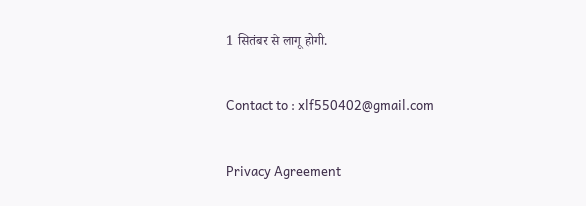1 सितंबर से लागू होगी.


Contact to : xlf550402@gmail.com


Privacy Agreement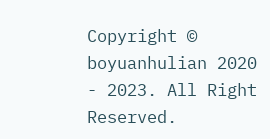Copyright © boyuanhulian 2020 - 2023. All Right Reserved.